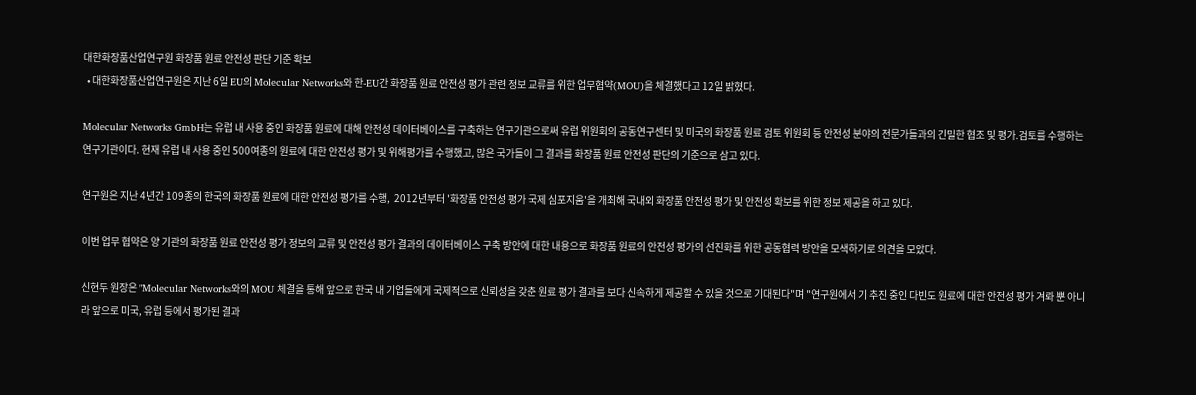대한화장품산업연구원 화장품 원료 안전성 판단 기준 확보
  • 대한화장품산업연구원은 지난 6일 EU의 Molecular Networks와 한-EU간 화장품 원료 안전성 평가 관련 정보 교류를 위한 업무협약(MOU)을 체결했다고 12일 밝혔다.

Molecular Networks GmbH는 유럽 내 사용 중인 화장품 원료에 대해 안전성 데이터베이스를 구축하는 연구기관으로써 유럽 위원회의 공동연구센터 및 미국의 화장품 원료 검토 위원회 등 안전성 분야의 전문가들과의 긴밀한 협조 및 평가․검토를 수행하는 연구기관이다. 현재 유럽 내 사용 중인 500여종의 원료에 대한 안전성 평가 및 위해평가를 수행했고, 많은 국가들이 그 결과를 화장품 원료 안전성 판단의 기준으로 삼고 있다.

연구원은 지난 4년간 109종의 한국의 화장품 원료에 대한 안전성 평가를 수행,  2012년부터 '화장품 안전성 평가 국제 심포지움'을 개최해 국내외 화장품 안전성 평가 및 안전성 확보를 위한 정보 제공을 하고 있다.

이번 업무 협약은 양 기관의 화장품 원료 안전성 평가 정보의 교류 및 안전성 평가 결과의 데이터베이스 구축 방안에 대한 내용으로 화장품 원료의 안전성 평가의 선진화를 위한 공동협력 방안을 모색하기로 의견을 모았다.

신현두 원장은 "Molecular Networks와의 MOU 체결을 통해 앞으로 한국 내 기업들에게 국제적으로 신뢰성을 갖춘 원료 평가 결과를 보다 신속하게 제공할 수 있을 것으로 기대된다"며 "연구원에서 기 추진 중인 다빈도 원료에 대한 안전성 평가 겨롸 뿐 아니라 앞으로 미국, 유럽 등에서 평가된 결과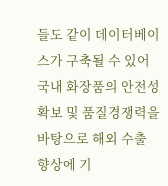들도 같이 데이터베이스가 구축될 수 있어 국내 화장품의 안전성 확보 및 품질경쟁력을 바탕으로 해외 수출 향상에 기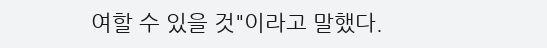여할 수 있을 것"이라고 말했다.